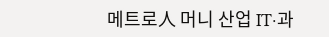메트로人 머니 산업 IT·과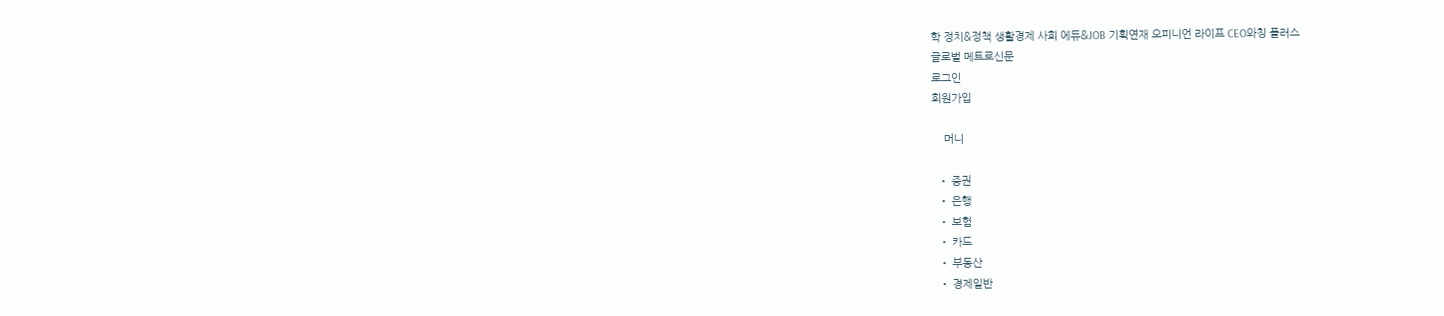학 정치&정책 생활경제 사회 에듀&JOB 기획연재 오피니언 라이프 CEO와칭 플러스
글로벌 메트로신문
로그인
회원가입

    머니

  • 증권
  • 은행
  • 보험
  • 카드
  • 부동산
  • 경제일반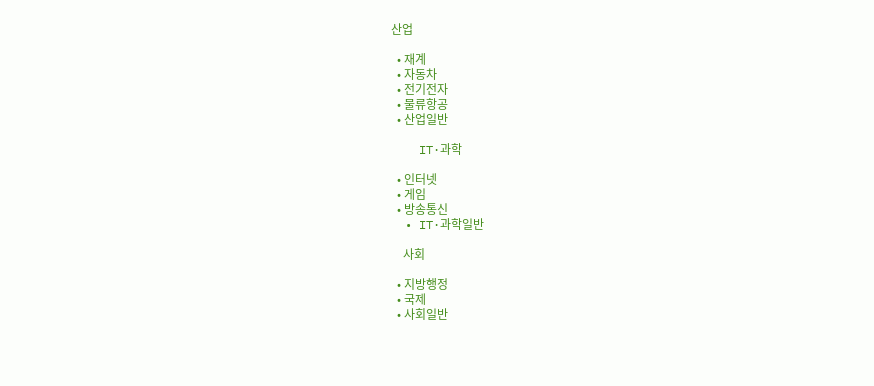산업

  • 재계
  • 자동차
  • 전기전자
  • 물류항공
  • 산업일반

    IT·과학

  • 인터넷
  • 게임
  • 방송통신
  • IT·과학일반

    사회

  • 지방행정
  • 국제
  • 사회일반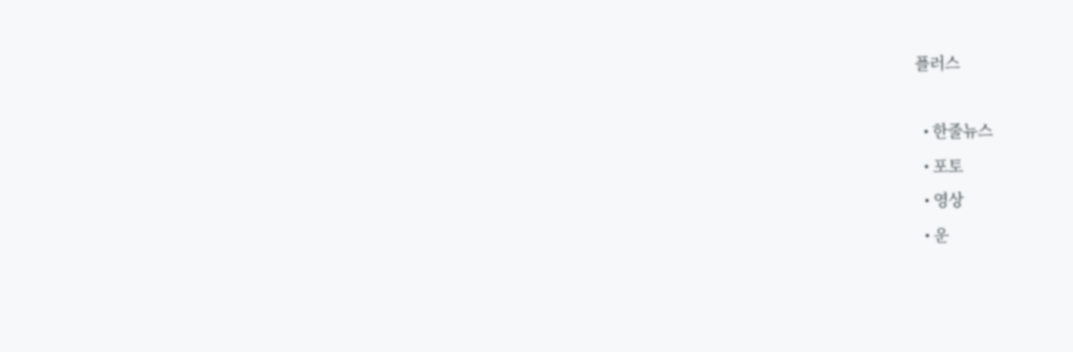플러스

  • 한줄뉴스
  • 포토
  • 영상
  • 운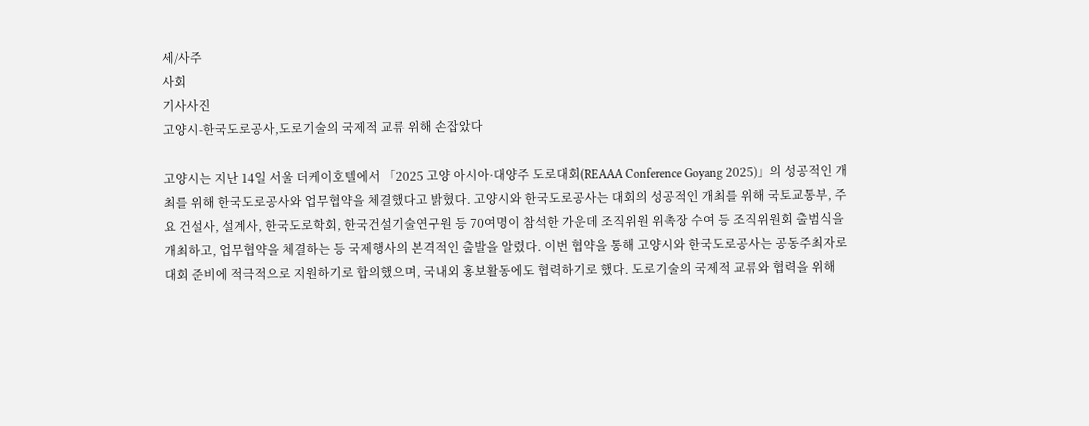세/사주
사회
기사사진
고양시-한국도로공사,도로기술의 국제적 교류 위해 손잡았다

고양시는 지난 14일 서울 더케이호텔에서 「2025 고양 아시아·대양주 도로대회(REAAA Conference Goyang 2025)」의 성공적인 개최를 위해 한국도로공사와 업무협약을 체결했다고 밝혔다. 고양시와 한국도로공사는 대회의 성공적인 개최를 위해 국토교통부, 주요 건설사, 설계사, 한국도로학회, 한국건설기술연구원 등 70여명이 참석한 가운데 조직위원 위촉장 수여 등 조직위원회 출범식을 개최하고, 업무협약을 체결하는 등 국제행사의 본격적인 출발을 알렸다. 이번 협약을 통해 고양시와 한국도로공사는 공동주최자로 대회 준비에 적극적으로 지원하기로 합의했으며, 국내외 홍보활동에도 협력하기로 했다. 도로기술의 국제적 교류와 협력을 위해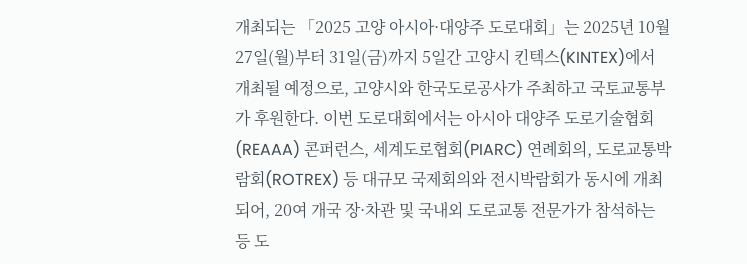개최되는 「2025 고양 아시아·대양주 도로대회」는 2025년 10월 27일(월)부터 31일(금)까지 5일간 고양시 킨텍스(KINTEX)에서 개최될 예정으로, 고양시와 한국도로공사가 주최하고 국토교통부가 후원한다. 이번 도로대회에서는 아시아 대양주 도로기술협회(REAAA) 콘퍼런스, 세계도로협회(PIARC) 연례회의, 도로교통박람회(ROTREX) 등 대규모 국제회의와 전시박람회가 동시에 개최되어, 20여 개국 장·차관 및 국내외 도로교통 전문가가 참석하는 등 도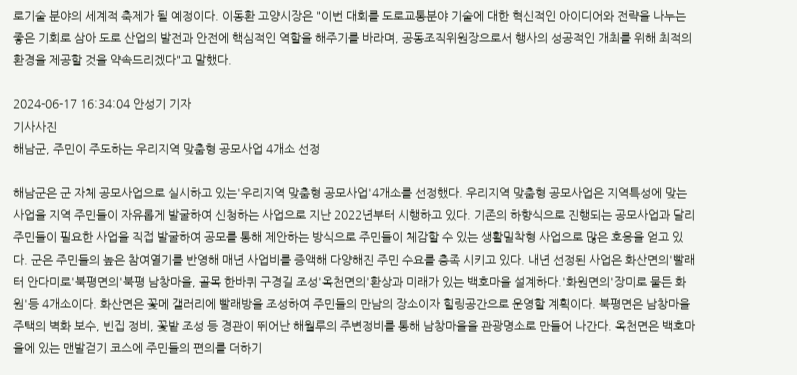로기술 분야의 세계적 축제가 될 예정이다. 이동환 고양시장은 "이번 대회를 도로교통분야 기술에 대한 혁신적인 아이디어와 전략을 나누는 좋은 기회로 삼아 도로 산업의 발전과 안전에 핵심적인 역할을 해주기를 바라며, 공동조직위원장으로서 행사의 성공적인 개최를 위해 최적의 환경을 제공할 것을 약속드리겠다"고 말했다.

2024-06-17 16:34:04 안성기 기자
기사사진
해남군, 주민이 주도하는 우리지역 맞춤형 공모사업 4개소 선정

해남군은 군 자체 공모사업으로 실시하고 있는'우리지역 맞춤형 공모사업'4개소를 선정했다. 우리지역 맞춤형 공모사업은 지역특성에 맞는 사업을 지역 주민들이 자유롭게 발굴하여 신청하는 사업으로 지난 2022년부터 시행하고 있다. 기존의 하향식으로 진행되는 공모사업과 달리 주민들이 필요한 사업을 직접 발굴하여 공모를 통해 제안하는 방식으로 주민들이 체감할 수 있는 생활밀착형 사업으로 많은 호응을 얻고 있다. 군은 주민들의 높은 참여열기를 반영해 매년 사업비를 증액해 다양해진 주민 수요를 충족 시키고 있다. 내년 선정된 사업은 화산면의'빨래터 안다미로'북평면의'북평 남창마을, 골목 한바퀴 구경길 조성'옥천면의'환상과 미래가 있는 백호마을 설계하다.'화원면의'장미로 물든 화원'등 4개소이다. 화산면은 꽃메 갤러리에 빨래방을 조성하여 주민들의 만남의 장소이자 힐링공간으로 운영할 계획이다. 북평면은 남창마을 주택의 벽화 보수, 빈집 정비, 꽃밭 조성 등 경관이 뛰어난 해월루의 주변정비를 통해 남창마을을 관광명소로 만들어 나간다. 옥천면은 백호마을에 있는 맨발걷기 코스에 주민들의 편의를 더하기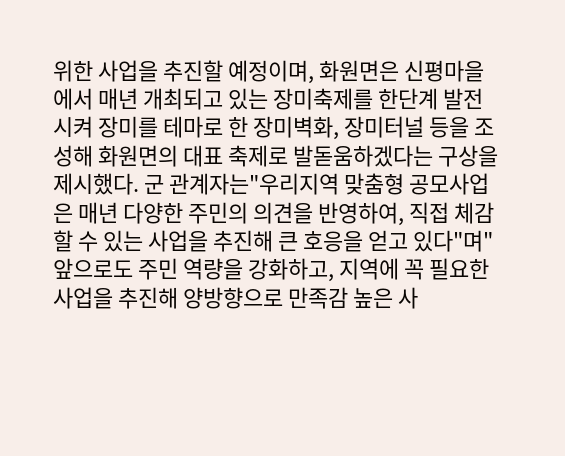위한 사업을 추진할 예정이며, 화원면은 신평마을에서 매년 개최되고 있는 장미축제를 한단계 발전시켜 장미를 테마로 한 장미벽화, 장미터널 등을 조성해 화원면의 대표 축제로 발돋움하겠다는 구상을 제시했다. 군 관계자는"우리지역 맞춤형 공모사업은 매년 다양한 주민의 의견을 반영하여, 직접 체감할 수 있는 사업을 추진해 큰 호응을 얻고 있다"며"앞으로도 주민 역량을 강화하고, 지역에 꼭 필요한 사업을 추진해 양방향으로 만족감 높은 사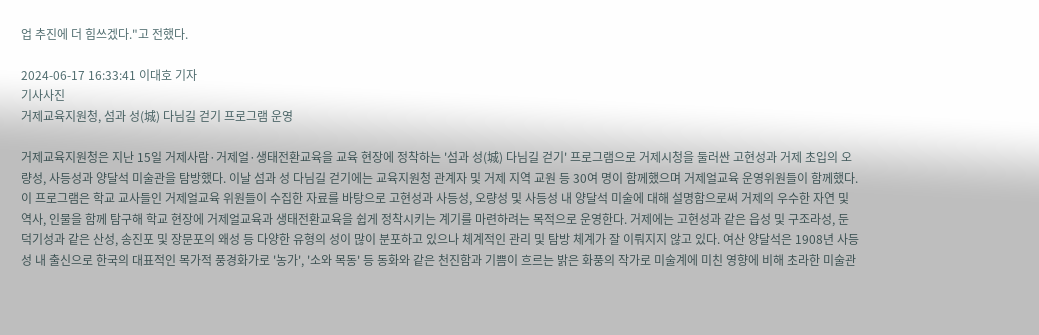업 추진에 더 힘쓰겠다."고 전했다.

2024-06-17 16:33:41 이대호 기자
기사사진
거제교육지원청, 섬과 성(城) 다님길 걷기 프로그램 운영

거제교육지원청은 지난 15일 거제사람·거제얼·생태전환교육을 교육 현장에 정착하는 '섬과 성(城) 다님길 걷기' 프로그램으로 거제시청을 둘러싼 고현성과 거제 초입의 오량성, 사등성과 양달석 미술관을 탐방했다. 이날 섬과 성 다님길 걷기에는 교육지원청 관계자 및 거제 지역 교원 등 30여 명이 함께했으며 거제얼교육 운영위원들이 함께했다. 이 프로그램은 학교 교사들인 거제얼교육 위원들이 수집한 자료를 바탕으로 고현성과 사등성, 오량성 및 사등성 내 양달석 미술에 대해 설명함으로써 거제의 우수한 자연 및 역사, 인물을 함께 탐구해 학교 현장에 거제얼교육과 생태전환교육을 쉽게 정착시키는 계기를 마련하려는 목적으로 운영한다. 거제에는 고현성과 같은 읍성 및 구조라성, 둔덕기성과 같은 산성, 송진포 및 장문포의 왜성 등 다양한 유형의 성이 많이 분포하고 있으나 체계적인 관리 및 탐방 체계가 잘 이뤄지지 않고 있다. 여산 양달석은 1908년 사등성 내 출신으로 한국의 대표적인 목가적 풍경화가로 '농가', '소와 목동' 등 동화와 같은 천진함과 기쁨이 흐르는 밝은 화풍의 작가로 미술계에 미친 영향에 비해 초라한 미술관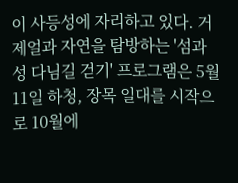이 사등성에 자리하고 있다. 거제얼과 자연을 탐방하는 '섬과 성 다님길 걷기' 프로그램은 5월 11일 하청, 장목 일대를 시작으로 10월에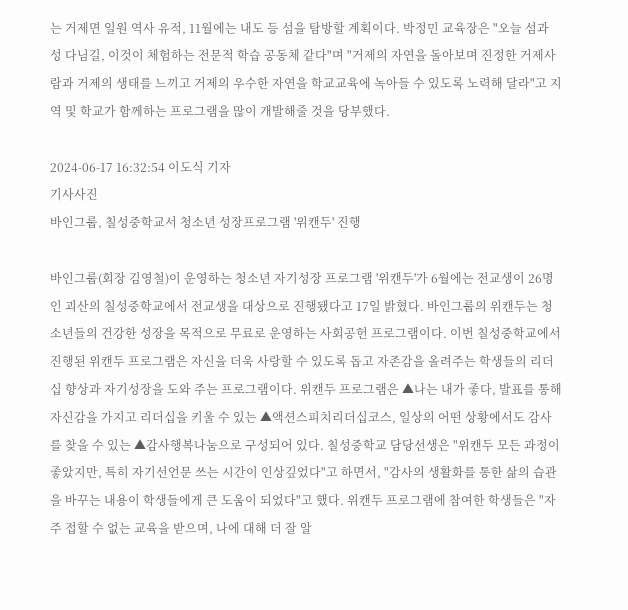는 거제면 일원 역사 유적, 11월에는 내도 등 섬을 탐방할 계획이다. 박정민 교육장은 "오늘 섬과 성 다님길, 이것이 체험하는 전문적 학습 공동체 같다"며 "거제의 자연을 돌아보며 진정한 거제사람과 거제의 생태를 느끼고 거제의 우수한 자연을 학교교육에 녹아들 수 있도록 노력해 달라"고 지역 및 학교가 함께하는 프로그램을 많이 개발해줄 것을 당부했다.

2024-06-17 16:32:54 이도식 기자
기사사진
바인그룹, 칠성중학교서 청소년 성장프로그램 '위캔두' 진행

바인그룹(회장 김영철)이 운영하는 청소년 자기성장 프로그램 '위캔두'가 6월에는 전교생이 26명인 괴산의 칠성중학교에서 전교생을 대상으로 진행됐다고 17일 밝혔다. 바인그룹의 위캔두는 청소년들의 건강한 성장을 목적으로 무료로 운영하는 사회공헌 프로그램이다. 이번 칠성중학교에서 진행된 위캔두 프로그램은 자신을 더욱 사랑할 수 있도록 돕고 자존감을 올려주는 학생들의 리더십 향상과 자기성장을 도와 주는 프로그램이다. 위캔두 프로그램은 ▲나는 내가 좋다, 발표를 통해 자신감을 가지고 리더십을 키울 수 있는 ▲액션스피치리더십코스, 일상의 어떤 상황에서도 감사를 찾을 수 있는 ▲감사행복나눔으로 구성되어 있다. 칠성중학교 담당선생은 "위캔두 모든 과정이 좋았지만, 특히 자기선언문 쓰는 시간이 인상깊었다"고 하면서, "감사의 생활화를 통한 삶의 습관을 바꾸는 내용이 학생들에게 큰 도움이 되었다"고 했다. 위캔두 프로그램에 참여한 학생들은 "자주 접할 수 없는 교육을 받으며, 나에 대해 더 잘 알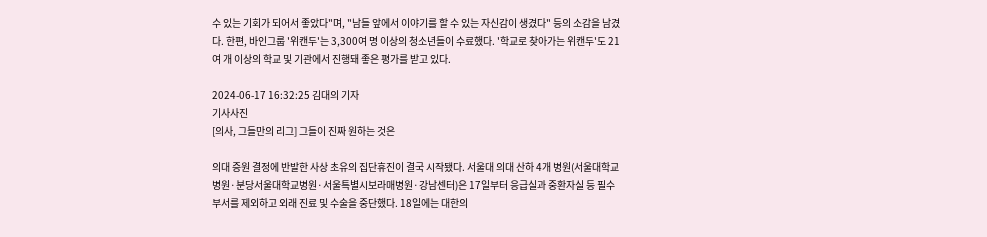수 있는 기회가 되어서 좋았다"며, "남들 앞에서 이야기를 할 수 있는 자신감이 생겼다" 등의 소감을 남겼다. 한편, 바인그룹 '위캔두'는 3,300여 명 이상의 청소년들이 수료했다. '학교로 찾아가는 위캔두'도 21여 개 이상의 학교 및 기관에서 진행돼 좋은 평가를 받고 있다.

2024-06-17 16:32:25 김대의 기자
기사사진
[의사, 그들만의 리그] 그들이 진짜 원하는 것은

의대 증원 결정에 반발한 사상 초유의 집단휴진이 결국 시작됐다. 서울대 의대 산하 4개 병원(서울대학교병원·분당서울대학교병원·서울특별시보라매병원·강남센터)은 17일부터 응급실과 중환자실 등 필수 부서를 제외하고 외래 진료 및 수술을 중단했다. 18일에는 대한의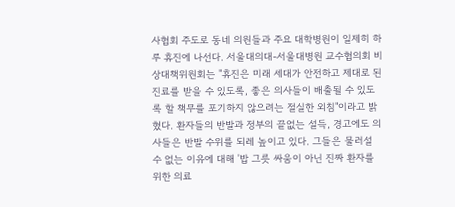사협회 주도로 동네 의원들과 주요 대학병원이 일제히 하루 휴진에 나선다. 서울대의대-서울대병원 교수협의회 비상대책위원회는 "휴진은 미래 세대가 안전하고 제대로 된 진료를 받을 수 있도록, 좋은 의사들이 배출될 수 있도록 할 책무를 포기하지 않으려는 절실한 외침"이라고 밝혔다. 환자들의 반발과 정부의 끝없는 설득, 경고에도 의사들은 반발 수위를 되레 높이고 있다. 그들은 물러설 수 없는 이유에 대해 '밥 그릇 싸움이 아닌 진짜 환자를 위한 의료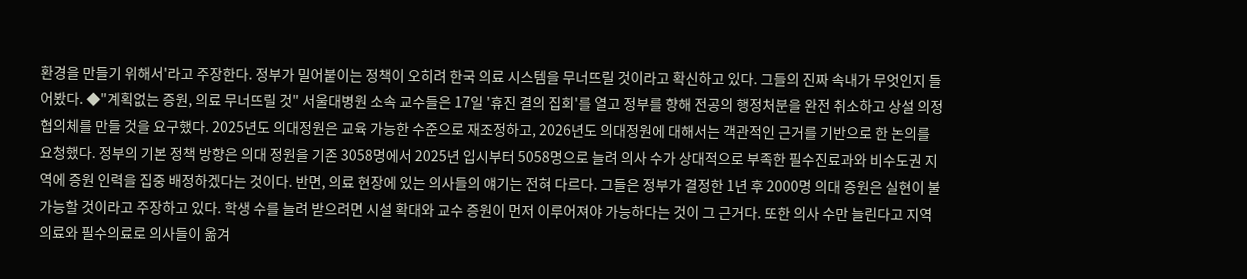환경을 만들기 위해서'라고 주장한다. 정부가 밀어붙이는 정책이 오히려 한국 의료 시스템을 무너뜨릴 것이라고 확신하고 있다. 그들의 진짜 속내가 무엇인지 들어봤다. ◆"계획없는 증원, 의료 무너뜨릴 것" 서울대병원 소속 교수들은 17일 '휴진 결의 집회'를 열고 정부를 향해 전공의 행정처분을 완전 취소하고 상설 의정협의체를 만들 것을 요구했다. 2025년도 의대정원은 교육 가능한 수준으로 재조정하고, 2026년도 의대정원에 대해서는 객관적인 근거를 기반으로 한 논의를 요청했다. 정부의 기본 정책 방향은 의대 정원을 기존 3058명에서 2025년 입시부터 5058명으로 늘려 의사 수가 상대적으로 부족한 필수진료과와 비수도권 지역에 증원 인력을 집중 배정하겠다는 것이다. 반면, 의료 현장에 있는 의사들의 얘기는 전혀 다르다. 그들은 정부가 결정한 1년 후 2000명 의대 증원은 실현이 불가능할 것이라고 주장하고 있다. 학생 수를 늘려 받으려면 시설 확대와 교수 증원이 먼저 이루어져야 가능하다는 것이 그 근거다. 또한 의사 수만 늘린다고 지역의료와 필수의료로 의사들이 옮겨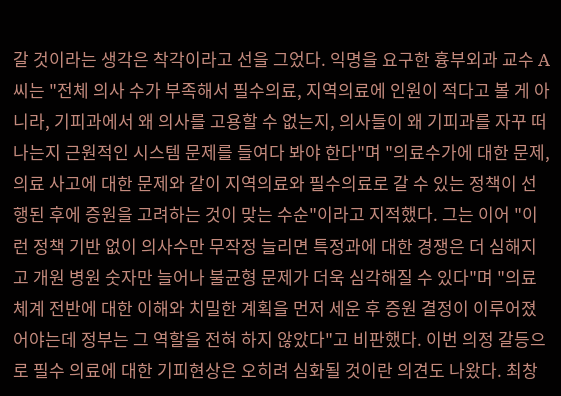갈 것이라는 생각은 착각이라고 선을 그었다. 익명을 요구한 흉부외과 교수 A씨는 "전체 의사 수가 부족해서 필수의료, 지역의료에 인원이 적다고 볼 게 아니라, 기피과에서 왜 의사를 고용할 수 없는지, 의사들이 왜 기피과를 자꾸 떠나는지 근원적인 시스템 문제를 들여다 봐야 한다"며 "의료수가에 대한 문제, 의료 사고에 대한 문제와 같이 지역의료와 필수의료로 갈 수 있는 정책이 선행된 후에 증원을 고려하는 것이 맞는 수순"이라고 지적했다. 그는 이어 "이런 정책 기반 없이 의사수만 무작정 늘리면 특정과에 대한 경쟁은 더 심해지고 개원 병원 숫자만 늘어나 불균형 문제가 더욱 심각해질 수 있다"며 "의료체계 전반에 대한 이해와 치밀한 계획을 먼저 세운 후 증원 결정이 이루어졌어야는데 정부는 그 역할을 전혀 하지 않았다"고 비판했다. 이번 의정 갈등으로 필수 의료에 대한 기피현상은 오히려 심화될 것이란 의견도 나왔다. 최창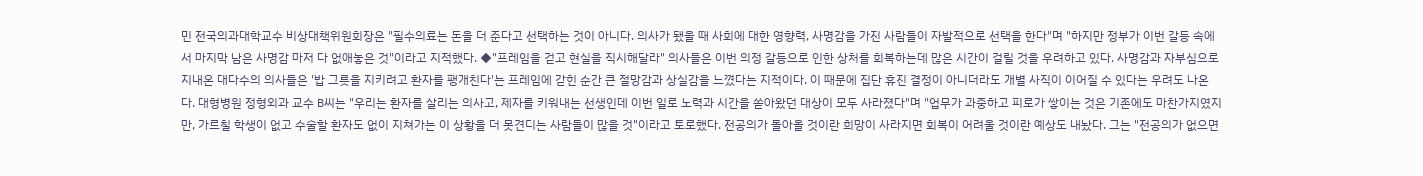민 전국의과대학교수 비상대책위원회장은 "필수의료는 돈을 더 준다고 선택하는 것이 아니다. 의사가 됐을 때 사회에 대한 영향력, 사명감을 가진 사람들이 자발적으로 선택을 한다"며 "하지만 정부가 이번 갈등 속에서 마지막 남은 사명감 마저 다 없애놓은 것"이라고 지적했다. ◆"프레임을 걷고 현실을 직시해달라" 의사들은 이번 의정 갈등으로 인한 상처를 회복하는데 많은 시간이 걸릴 것을 우려하고 있다. 사명감과 자부심으로 지내온 대다수의 의사들은 '밥 그릇을 지키려고 환자를 팽개친다'는 프레임에 갇힌 순간 큰 절망감과 상실감을 느꼈다는 지적이다. 이 때문에 집단 휴진 결정이 아니더라도 개별 사직이 이어질 수 있다는 우려도 나온다. 대형병원 정형외과 교수 B씨는 "우리는 환자를 살리는 의사고, 제자를 키워내는 선생인데 이번 일로 노력과 시간을 쏟아왔던 대상이 모두 사라졌다"며 "업무가 과중하고 피로가 쌓이는 것은 기존에도 마찬가지였지만, 가르칠 학생이 없고 수술할 환자도 없이 지쳐가는 이 상황을 더 못견디는 사람들이 많을 것"이라고 토로했다. 전공의가 돌아올 것이란 희망이 사라지면 회복이 어려울 것이란 예상도 내놨다. 그는 "전공의가 없으면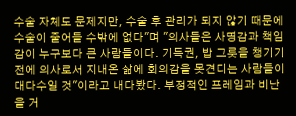수술 자체도 문제지만, 수술 후 관리가 되지 않기 때문에 수술이 줄어들 수밖에 없다"며 "의사들은 사명감과 책임감이 누구보다 큰 사람들이다. 기득권, 밥 그릇을 챙기기 전에 의사로서 지내온 삶에 회의감을 못견디는 사람들이 대다수일 것"이라고 내다봤다. 부정적인 프레임과 비난을 거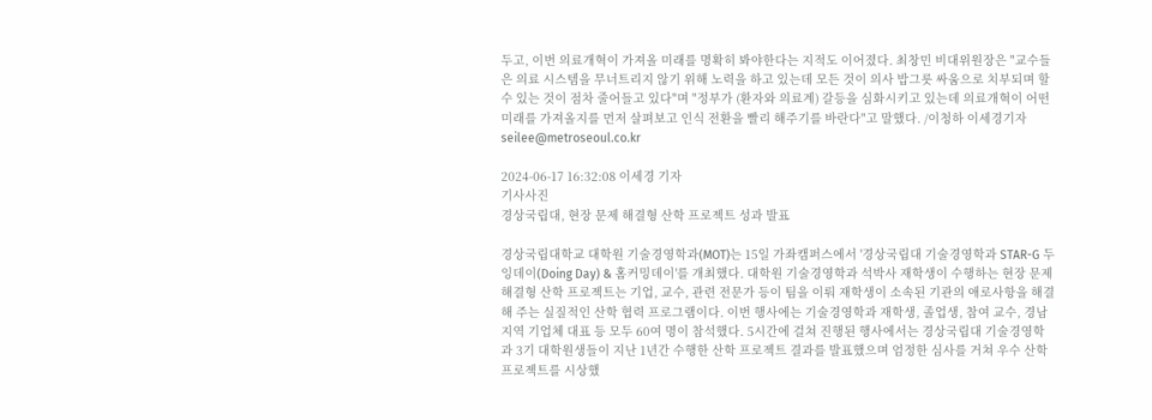두고, 이번 의료개혁이 가져올 미래를 명확히 봐야한다는 지적도 이어졌다. 최창민 비대위원장은 "교수들은 의료 시스템을 무너트리지 않기 위해 노력을 하고 있는데 모든 것이 의사 밥그릇 싸움으로 치부되며 할 수 있는 것이 점차 줄어들고 있다"며 "정부가 (환자와 의료계) 갈등을 심화시키고 있는데 의료개혁이 어떤 미래를 가져올지를 먼저 살펴보고 인식 전환을 빨리 해주기를 바란다"고 말했다. /이청하 이세경기자 seilee@metroseoul.co.kr

2024-06-17 16:32:08 이세경 기자
기사사진
경상국립대, 현장 문제 해결형 산학 프로젝트 성과 발표

경상국립대학교 대학원 기술경영학과(MOT)는 15일 가좌캠퍼스에서 '경상국립대 기술경영학과 STAR-G 두잉데이(Doing Day) & 홈커밍데이'를 개최했다. 대학원 기술경영학과 석박사 재학생이 수행하는 현장 문제 해결형 산학 프로젝트는 기업, 교수, 관련 전문가 등이 팀을 이뤄 재학생이 소속된 기관의 애로사항을 해결해 주는 실질적인 산학 협력 프로그램이다. 이번 행사에는 기술경영학과 재학생, 졸업생, 참여 교수, 경남 지역 기업체 대표 등 모두 60여 명이 참석했다. 5시간에 걸쳐 진행된 행사에서는 경상국립대 기술경영학과 3기 대학원생들이 지난 1년간 수행한 산학 프로젝트 결과를 발표했으며 엄정한 심사를 거쳐 우수 산학 프로젝트를 시상했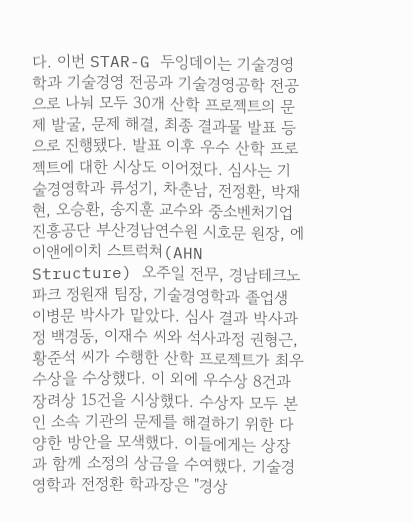다. 이번 STAR-G 두잉데이는 기술경영학과 기술경영 전공과 기술경영공학 전공으로 나눠 모두 30개 산학 프로젝트의 문제 발굴, 문제 해결, 최종 결과물 발표 등으로 진행됐다. 발표 이후 우수 산학 프로젝트에 대한 시상도 이어졌다. 심사는 기술경영학과 류성기, 차춘남, 전정환, 박재현, 오승환, 송지훈 교수와 중소벤처기업진흥공단 부산경남연수원 시호문 원장, 에이앤에이치 스트럭쳐(AHN Structure) 오주일 전무, 경남테크노파크 정원재 팀장, 기술경영학과 졸업생 이병문 박사가 맡았다. 심사 결과 박사과정 백경동, 이재수 씨와 석사과정 권형근, 황준석 씨가 수행한 산학 프로젝트가 최우수상을 수상했다. 이 외에 우수상 8건과 장려상 15건을 시상했다. 수상자 모두 본인 소속 기관의 문제를 해결하기 위한 다양한 방안을 모색했다. 이들에게는 상장과 함께 소정의 상금을 수여했다. 기술경영학과 전정환 학과장은 "경상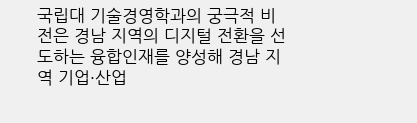국립대 기술경영학과의 궁극적 비전은 경남 지역의 디지털 전환을 선도하는 융합인재를 양성해 경남 지역 기업·산업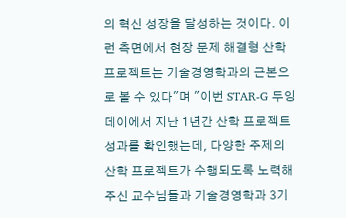의 혁신 성장을 달성하는 것이다. 이런 측면에서 현장 문제 해결형 산학 프로젝트는 기술경영학과의 근본으로 볼 수 있다"며 "이번 STAR-G 두잉데이에서 지난 1년간 산학 프로젝트 성과를 확인했는데, 다양한 주제의 산학 프로젝트가 수행되도록 노력해 주신 교수님들과 기술경영학과 3기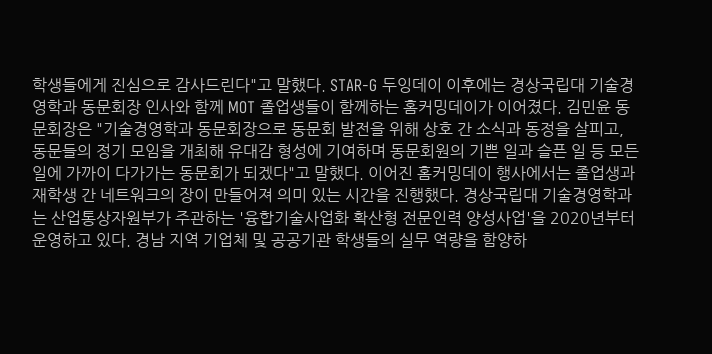학생들에게 진심으로 감사드린다"고 말했다. STAR-G 두잉데이 이후에는 경상국립대 기술경영학과 동문회장 인사와 함께 MOT 졸업생들이 함께하는 홈커밍데이가 이어졌다. 김민윤 동문회장은 "기술경영학과 동문회장으로 동문회 발전을 위해 상호 간 소식과 동정을 살피고, 동문들의 정기 모임을 개최해 유대감 형성에 기여하며 동문회원의 기쁜 일과 슬픈 일 등 모든 일에 가까이 다가가는 동문회가 되겠다"고 말했다. 이어진 홈커밍데이 행사에서는 졸업생과 재학생 간 네트워크의 장이 만들어져 의미 있는 시간을 진행했다. 경상국립대 기술경영학과는 산업통상자원부가 주관하는 '융합기술사업화 확산형 전문인력 양성사업'을 2020년부터 운영하고 있다. 경남 지역 기업체 및 공공기관 학생들의 실무 역량을 함양하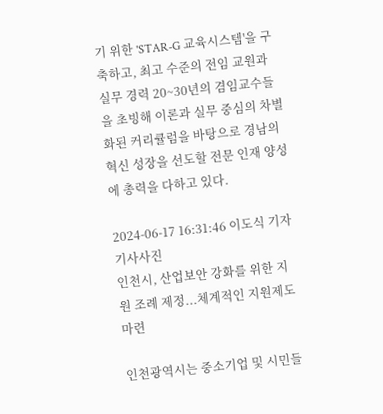기 위한 'STAR-G 교육시스템'을 구축하고, 최고 수준의 전임 교원과 실무 경력 20~30년의 겸임교수들을 초빙해 이론과 실무 중심의 차별화된 커리큘럼을 바탕으로 경남의 혁신 성장을 선도할 전문 인재 양성에 총력을 다하고 있다.

2024-06-17 16:31:46 이도식 기자
기사사진
인천시, 산업보안 강화를 위한 지원 조례 제정...체계적인 지원제도 마련

인천광역시는 중소기업 및 시민들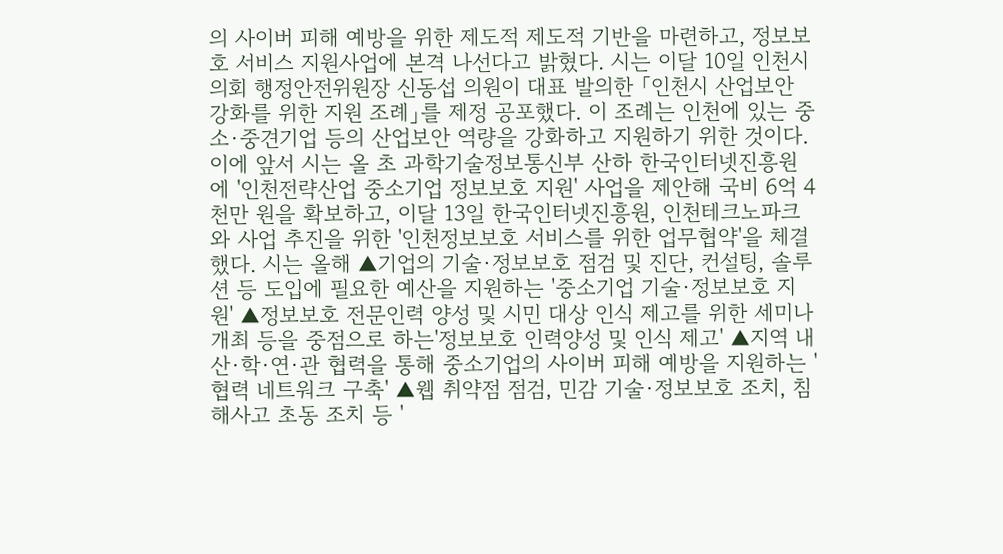의 사이버 피해 예방을 위한 제도적 제도적 기반을 마련하고, 정보보호 서비스 지원사업에 본격 나선다고 밝혔다. 시는 이달 10일 인천시의회 행정안전위원장 신동섭 의원이 대표 발의한 「인천시 산업보안 강화를 위한 지원 조례」를 제정 공포했다. 이 조례는 인천에 있는 중소·중견기업 등의 산업보안 역량을 강화하고 지원하기 위한 것이다. 이에 앞서 시는 올 초 과학기술정보통신부 산하 한국인터넷진흥원에 '인천전략산업 중소기업 정보보호 지원' 사업을 제안해 국비 6억 4천만 원을 확보하고, 이달 13일 한국인터넷진흥원, 인천테크노파크와 사업 추진을 위한 '인천정보보호 서비스를 위한 업무협약'을 체결했다. 시는 올해 ▲기업의 기술·정보보호 점검 및 진단, 컨설팅, 솔루션 등 도입에 필요한 예산을 지원하는 '중소기업 기술·정보보호 지원' ▲정보보호 전문인력 양성 및 시민 대상 인식 제고를 위한 세미나 개최 등을 중점으로 하는'정보보호 인력양성 및 인식 제고' ▲지역 내 산·학·연·관 협력을 통해 중소기업의 사이버 피해 예방을 지원하는 '협력 네트워크 구축' ▲웹 취약점 점검, 민감 기술·정보보호 조치, 침해사고 초동 조치 등 '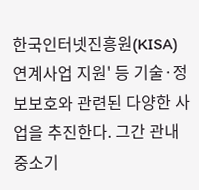한국인터넷진흥원(KISA) 연계사업 지원' 등 기술·정보보호와 관련된 다양한 사업을 추진한다. 그간 관내 중소기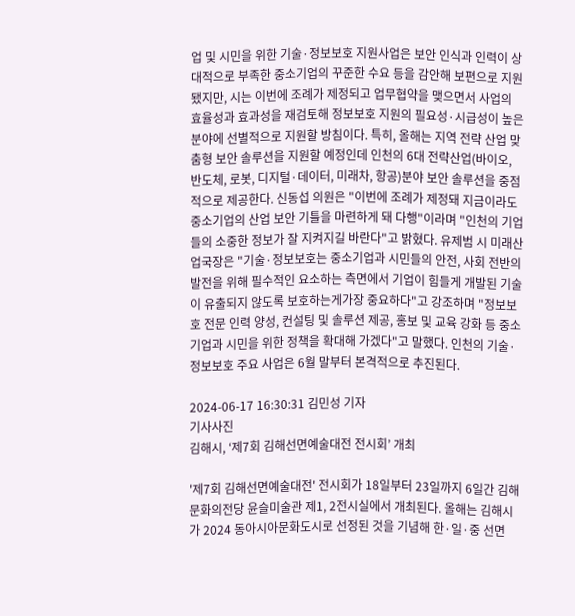업 및 시민을 위한 기술·정보보호 지원사업은 보안 인식과 인력이 상대적으로 부족한 중소기업의 꾸준한 수요 등을 감안해 보편으로 지원됐지만, 시는 이번에 조례가 제정되고 업무협약을 맺으면서 사업의 효율성과 효과성을 재검토해 정보보호 지원의 필요성·시급성이 높은 분야에 선별적으로 지원할 방침이다. 특히, 올해는 지역 전략 산업 맞춤형 보안 솔루션을 지원할 예정인데 인천의 6대 전략산업(바이오, 반도체, 로봇, 디지털·데이터, 미래차, 항공)분야 보안 솔루션을 중점적으로 제공한다. 신동섭 의원은 "이번에 조례가 제정돼 지금이라도 중소기업의 산업 보안 기틀을 마련하게 돼 다행"이라며 "인천의 기업들의 소중한 정보가 잘 지켜지길 바란다"고 밝혔다. 유제범 시 미래산업국장은 "기술·정보보호는 중소기업과 시민들의 안전, 사회 전반의 발전을 위해 필수적인 요소하는 측면에서 기업이 힘들게 개발된 기술이 유출되지 않도록 보호하는게가장 중요하다"고 강조하며 "정보보호 전문 인력 양성, 컨설팅 및 솔루션 제공, 홍보 및 교육 강화 등 중소기업과 시민을 위한 정책을 확대해 가겠다"고 말했다. 인천의 기술·정보보호 주요 사업은 6월 말부터 본격적으로 추진된다.

2024-06-17 16:30:31 김민성 기자
기사사진
김해시, ‘제7회 김해선면예술대전 전시회’ 개최

'제7회 김해선면예술대전' 전시회가 18일부터 23일까지 6일간 김해문화의전당 윤슬미술관 제1, 2전시실에서 개최된다. 올해는 김해시가 2024 동아시아문화도시로 선정된 것을 기념해 한·일·중 선면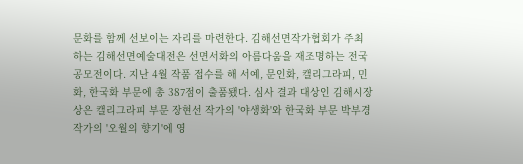문화를 함께 선보이는 자리를 마련한다. 김해선면작가협회가 주최하는 김해선면예술대전은 선면서화의 아름다움을 재조명하는 전국 공모전이다. 지난 4월 작품 접수를 해 서예, 문인화, 캘리그라피, 민화, 한국화 부문에 총 387점이 출품됐다. 심사 결과 대상인 김해시장상은 캘리그라피 부문 장현선 작가의 '야생화'와 한국화 부문 박부경 작가의 '오월의 향기'에 영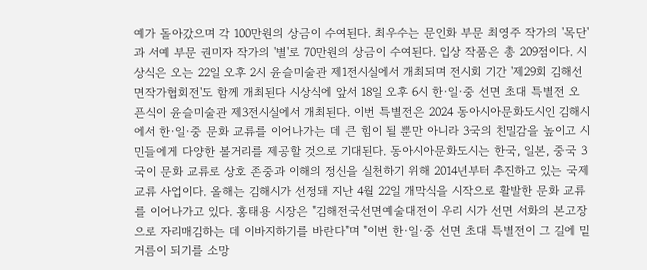예가 돌아갔으며 각 100만원의 상금이 수여된다. 최우수는 문인화 부문 최영주 작가의 '목단'과 서예 부문 권미자 작가의 '별'로 70만원의 상금이 수여된다. 입상 작품은 총 209점이다. 시상식은 오는 22일 오후 2시 윤슬미술관 제1전시실에서 개최되며 전시회 기간 '제29회 김해선면작가협회전'도 함께 개최된다 시상식에 앞서 18일 오후 6시 한·일·중 선면 초대 특별전 오픈식이 윤슬미술관 제3전시실에서 개최된다. 이번 특별전은 2024 동아시아문화도시인 김해시에서 한·일·중 문화 교류를 이어나가는 데 큰 힘이 될 뿐만 아니라 3국의 친밀감을 높이고 시민들에게 다양한 볼거리를 제공할 것으로 기대된다. 동아시아문화도시는 한국, 일본, 중국 3국이 문화 교류로 상호 존중과 이해의 정신을 실천하기 위해 2014년부터 추진하고 있는 국제교류 사업이다. 올해는 김해시가 선정돼 지난 4월 22일 개막식을 시작으로 활발한 문화 교류를 이어나가고 있다. 홍태용 시장은 "김해전국선면예술대전이 우리 시가 선면 서화의 본고장으로 자리매김하는 데 이바지하기를 바란다"며 "이번 한·일·중 선면 초대 특별전이 그 길에 밑거름이 되기를 소망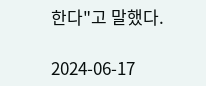한다"고 말했다.

2024-06-17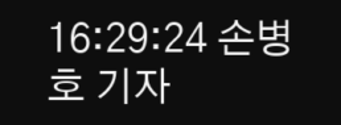16:29:24 손병호 기자